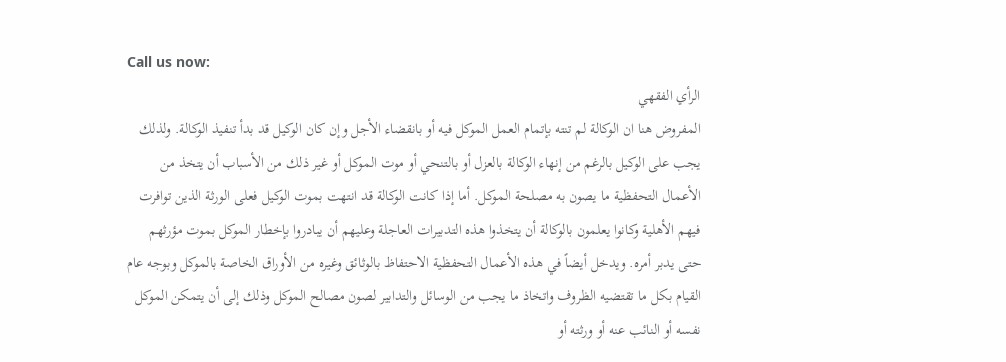Call us now:
الرأي الفقهي
المفروض هنا ان الوكالة لم تنته بإتمام العمل الموكل فيه أو بانقضاء الأجل وإن كان الوكيل قد بدأ تنفيذ الوكالة. ولذلك يجب على الوكيل بالرغم من إنهاء الوكالة بالعزل أو بالتنحي أو موت الموكل أو غير ذلك من الأسباب أن يتخذ من الأعمال التحفظية ما يصون به مصلحة الموكل. أما إذا كانت الوكالة قد انتهت بموت الوكيل فعلى الورثة الذين توافرت فيهم الأهلية وكانوا يعلمون بالوكالة أن يتخذوا هذه التدبيرات العاجلة وعليهم أن يبادروا بإخطار الموكل بموت مؤرثهم حتى يدبر أمره. ويدخل أيضاً في هذه الأعمال التحفظية الاحتفاظ بالوثائق وغيره من الأوراق الخاصة بالموكل وبوجه عام القيام بكل ما تقتضيه الظروف واتخاذ ما يجب من الوسائل والتدابير لصون مصالح الموكل وذلك إلى أن يتمكن الموكل نفسه أو النائب عنه أو ورثته أو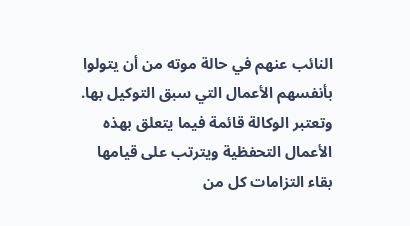النائب عنهم في حالة موته من أن يتولوا بأنفسهم الأعمال التي سبق التوكيل بها. وتعتبر الوكالة قائمة فيما يتعلق بهذه الأعمال التحفظية ويترتب على قيامها بقاء التزامات كل من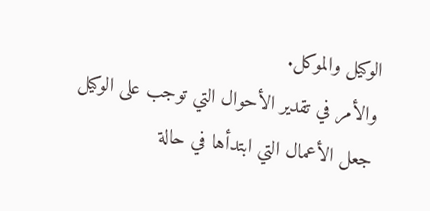الوكيل والموكل.
والأمر في تقدير الأحوال التي توجب على الوكيل جعل الأعمال التي ابتدأها في حالة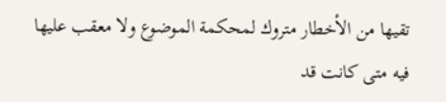تقيها من الأخطار متروك لمحكمة الموضوع ولا معقب عليها فيه متى كانت قد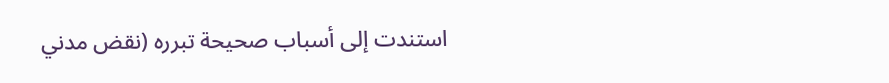استندت إلى أسباب صحيحة تبرره (نقض مدني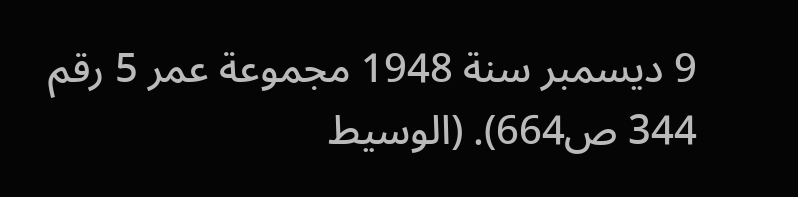9 ديسمبر سنة 1948 مجموعة عمر 5 رقم 344 ص664). (الوسيط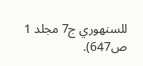للسنهوري ج7 مجلد 1 ص647).